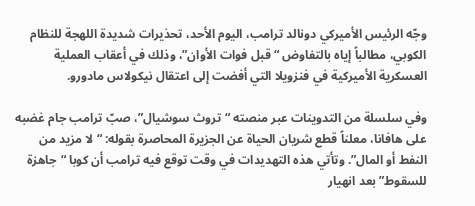وجّه الرئيس الأميركي دونالد ترامب، اليوم الأحد، تحذيرات شديدة اللهجة للنظام الكوبي، مطالباً إياه بالتفاوض “قبل فوات الأوان”، وذلك في أعقاب العملية العسكرية الأميركية في فنزويلا التي أفضت إلى اعتقال نيكولاس مادورو.

وفي سلسلة من التدوينات عبر منصته “تروث سوشيال”، صبّ ترامب جام غضبه على هافانا، معلناً قطع شريان الحياة عن الجزيرة المحاصرة بقوله: “لا مزيد من النفط أو المال”. وتأتي هذه التهديدات في وقت توقع فيه ترامب أن كوبا “جاهزة للسقوط” بعد انهيار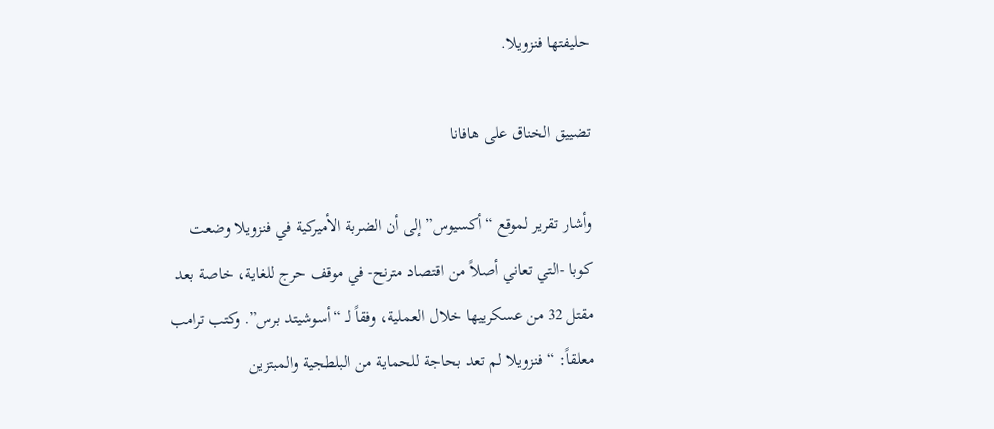حليفتها فنزويلا.

تضييق الخناق على هافانا

وأشار تقرير لموقع “أكسيوس” إلى أن الضربة الأميركية في فنزويلا وضعت كوبا -التي تعاني أصلاً من اقتصاد مترنح- في موقف حرج للغاية، خاصة بعد مقتل 32 من عسكرييها خلال العملية، وفقاً لـ “أسوشيتد برس”. وكتب ترامب معلقاً: “فنزويلا لم تعد بحاجة للحماية من البلطجية والمبتزين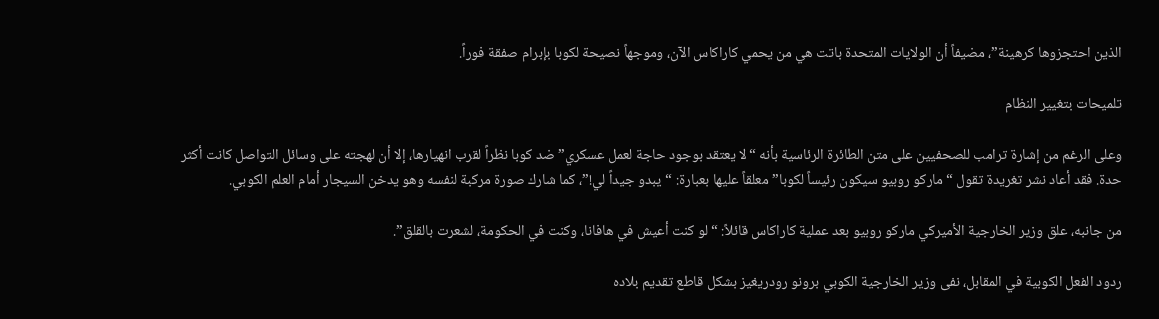الذين احتجزوها كرهينة”، مضيفاً أن الولايات المتحدة باتت هي من يحمي كاراكاس الآن، وموجهاً نصيحة لكوبا بإبرام صفقة فوراً.

تلميحات بتغيير النظام

وعلى الرغم من إشارة ترامب للصحفيين على متن الطائرة الرئاسية بأنه “لا يعتقد بوجود حاجة لعمل عسكري” ضد كوبا نظراً لقرب انهيارها، إلا أن لهجته على وسائل التواصل كانت أكثر حدة. فقد أعاد نشر تغريدة تقول “ماركو روبيو سيكون رئيساً لكوبا” معلقاً عليها بعبارة: “يبدو جيداً لي!”، كما شارك صورة مركبة لنفسه وهو يدخن السيجار أمام العلم الكوبي.

من جانبه، علق وزير الخارجية الأميركي ماركو روبيو بعد عملية كاراكاس قائلاً: “لو كنت أعيش في هافانا، وكنت في الحكومة، لشعرت بالقلق”.

ردود الفعل الكوبية في المقابل، نفى وزير الخارجية الكوبي برونو رودريغيز بشكل قاطع تقديم بلاده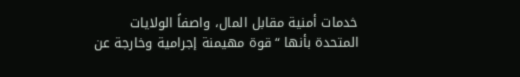خدمات أمنية مقابل المال، واصفاً الولايات المتحدة بأنها “قوة مهيمنة إجرامية وخارجة عن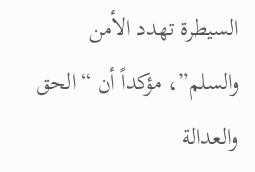السيطرة تهدد الأمن والسلم”، مؤكداً أن “الحق والعدالة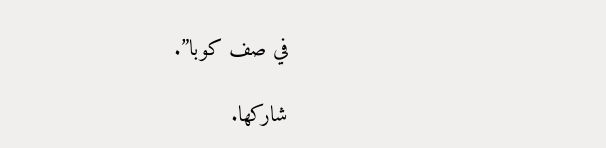في صف كوبا”.

شاركها.